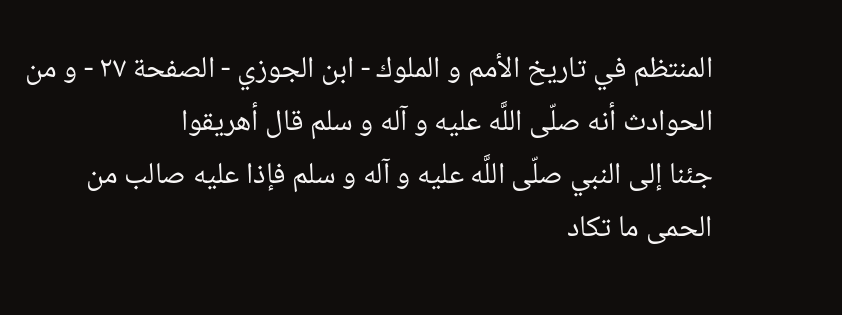المنتظم في تاريخ الأمم و الملوك - ابن الجوزي - الصفحة ٢٧ - و من الحوادث أنه صلّى اللَّه عليه و آله و سلم قال أهريقوا
جئنا إلى النبي صلّى اللَّه عليه و آله و سلم فإذا عليه صالب من الحمى ما تكاد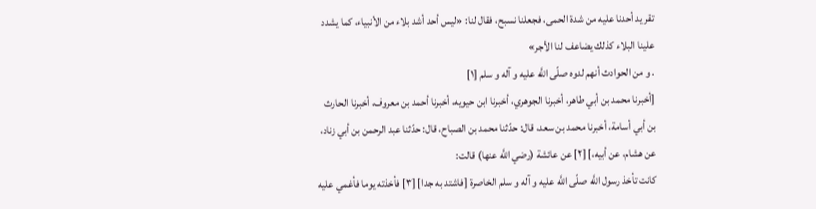تقر يد أحدنا عليه من شدة الحمى، فجعلنا نسبح، فقال لنا: «ليس أحد أشد بلاء من الأنبياء، كما يشدد علينا البلاء كذلك يضاعف لنا الأجر»
. و من الحوادث أنهم لدوه صلّى اللَّه عليه و آله و سلم [١]
[أخبرنا محمد بن أبي طاهر، أخبرنا الجوهري، أخبرنا ابن حيويه، أخبرنا أحمد بن معروف، أخبرنا الحارث بن أبي أسامة، أخبرنا محمد بن سعد، قال: حدّثنا محمد بن الصباح، قال: حدّثنا عبد الرحمن بن أبي زناد، عن هشام، عن أبيه،] [٢] عن عائشة (رضي اللَّه عنها) قالت:
كانت تأخذ رسول اللَّه صلّى اللَّه عليه و آله و سلم الخاصرة [فاشتد به جدا] [٣] فأخذته يوما فأغمي عليه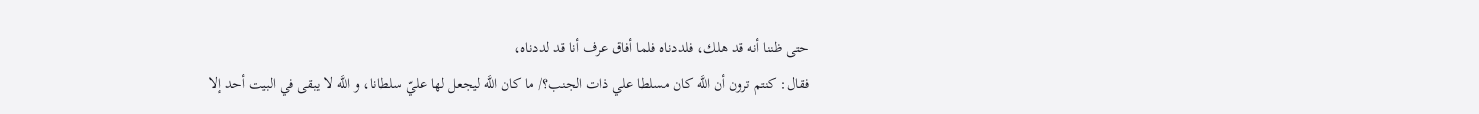حتى ظننا أنه قد هلك، فلددناه فلما أفاق عرف أنا قد لددناه،
فقال: كنتم ترون أن اللَّه كان مسلطا علي ذات الجنب؟/ ما كان اللَّه ليجعل لها عليّ سلطانا، و اللَّه لا يبقى في البيت أحد إلا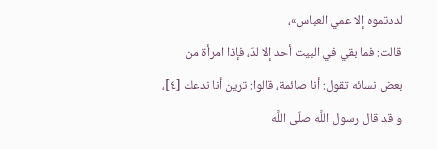لددتموه إلا عمي العباس»،
قالت: فما بقي في البيت أحد إلا لدّ، فإذا امرأة من بعض نسائه تقول: أنا صائمة، قالوا: ترين أنا ندعك [٤]، و قد قال رسول اللَّه صلّى اللَّه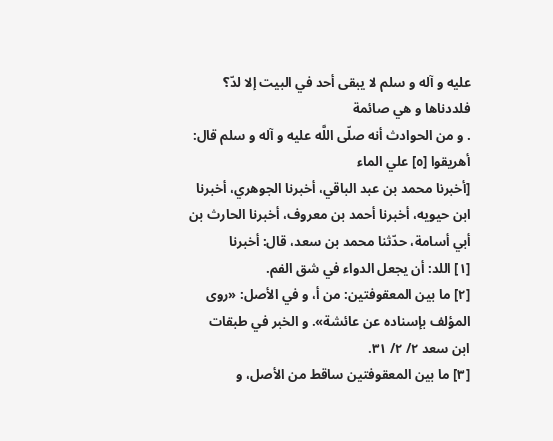عليه و آله و سلم لا يبقى أحد في البيت إلا لدّ؟ فلددناها و هي صائمة
. و من الحوادث أنه صلّى اللَّه عليه و آله و سلم قال: أهريقوا [٥] علي الماء
[أخبرنا محمد بن عبد الباقي، أخبرنا الجوهري، أخبرنا ابن حيويه، أخبرنا أحمد بن معروف، أخبرنا الحارث بن أبي أسامة، حدّثنا محمد بن سعد، قال: أخبرنا
[١] اللد: أن يجعل الدواء في شق الفم.
[٢] ما بين المعقوفتين: من أ، و في الأصل: «روى المؤلف بإسناده عن عائشة». و الخبر في طبقات ابن سعد ٢/ ٢/ ٣١.
[٣] ما بين المعقوفتين ساقط من الأصل، و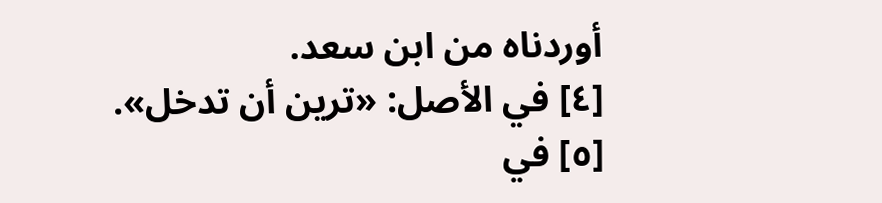أوردناه من ابن سعد.
[٤] في الأصل: «ترين أن تدخل».
[٥] في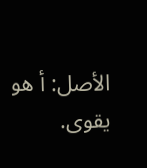الأصل: أ هو يقوى.